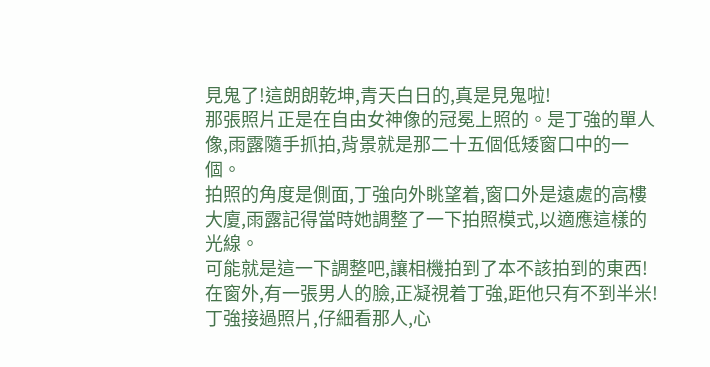見鬼了!這朗朗乾坤,青天白日的,真是見鬼啦!
那張照片正是在自由女神像的冠冕上照的。是丁強的單人像,雨露隨手抓拍,背景就是那二十五個低矮窗口中的一個。
拍照的角度是側面,丁強向外眺望着,窗口外是遠處的高樓大廈,雨露記得當時她調整了一下拍照模式,以適應這樣的光線。
可能就是這一下調整吧,讓相機拍到了本不該拍到的東西!
在窗外,有一張男人的臉,正凝視着丁強,距他只有不到半米!
丁強接過照片,仔細看那人,心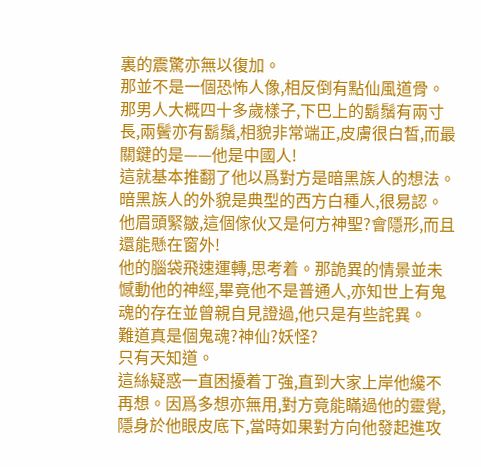裏的震驚亦無以復加。
那並不是一個恐怖人像,相反倒有點仙風道骨。那男人大概四十多歲樣子,下巴上的鬍鬚有兩寸長,兩鬢亦有鬍鬚,相貌非常端正,皮膚很白皙,而最關鍵的是——他是中國人!
這就基本推翻了他以爲對方是暗黑族人的想法。暗黑族人的外貌是典型的西方白種人,很易認。
他眉頭緊皺,這個傢伙又是何方神聖?會隱形,而且還能懸在窗外!
他的腦袋飛速運轉,思考着。那詭異的情景並未憾動他的神經,畢竟他不是普通人,亦知世上有鬼魂的存在並曾親自見證過,他只是有些詫異。
難道真是個鬼魂?神仙?妖怪?
只有天知道。
這絲疑惑一直困擾着丁強,直到大家上岸他纔不再想。因爲多想亦無用,對方竟能瞞過他的靈覺,隱身於他眼皮底下,當時如果對方向他發起進攻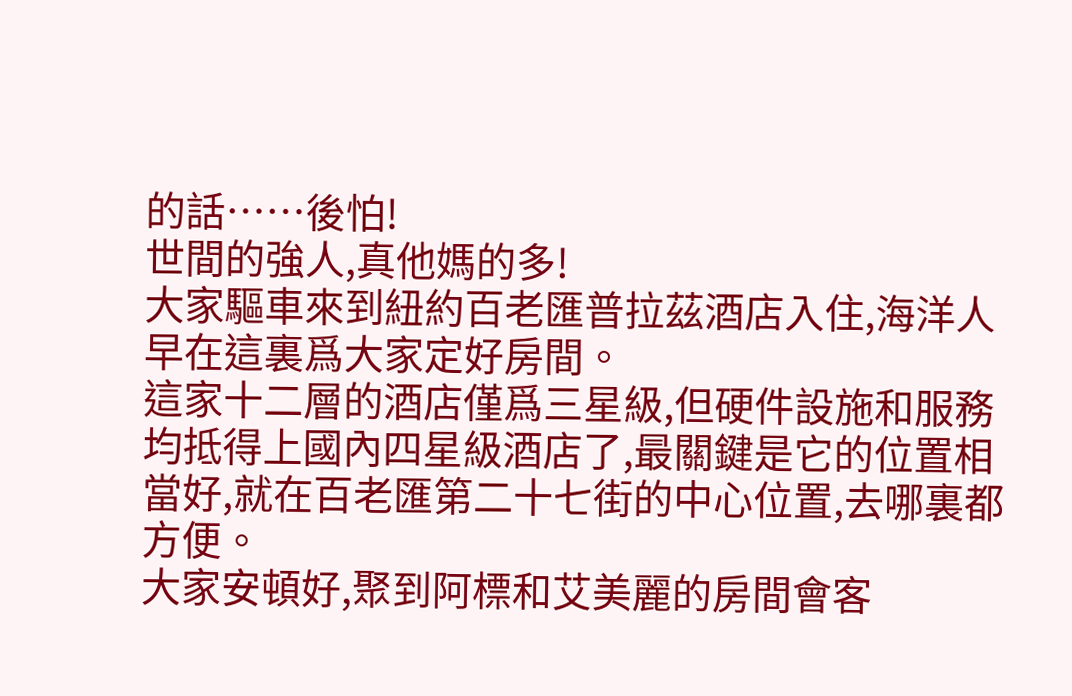的話……後怕!
世間的強人,真他媽的多!
大家驅車來到紐約百老匯普拉茲酒店入住,海洋人早在這裏爲大家定好房間。
這家十二層的酒店僅爲三星級,但硬件設施和服務均抵得上國內四星級酒店了,最關鍵是它的位置相當好,就在百老匯第二十七街的中心位置,去哪裏都方便。
大家安頓好,聚到阿標和艾美麗的房間會客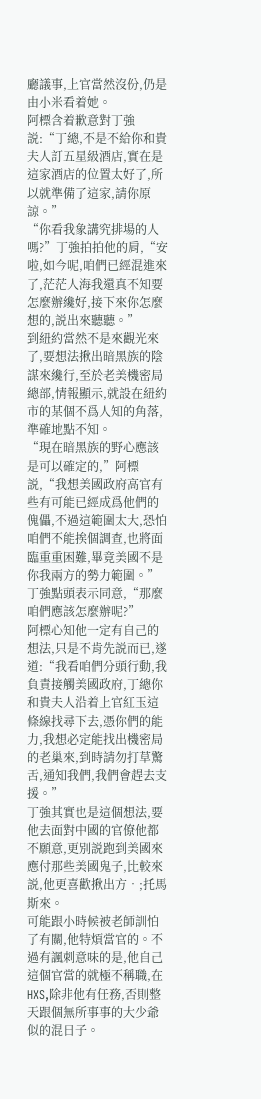廳議事,上官當然沒份,仍是由小米看着她。
阿標含着歉意對丁強説:“丁總,不是不給你和貴夫人訂五星級酒店,實在是這家酒店的位置太好了,所以就準備了這家,請你原諒。”
“你看我象講究排場的人嗎?”丁強拍拍他的肩,“安啦,如今呢,咱們已經混進來了,茫茫人海我還真不知要怎麼辦纔好,接下來你怎麼想的,説出來聽聽。”
到紐約當然不是來觀光來了,要想法揪出暗黑族的陰謀來纔行,至於老美機密局總部,情報顯示,就設在紐約市的某個不爲人知的角落,準確地點不知。
“現在暗黑族的野心應該是可以確定的,”阿標説,“我想美國政府高官有些有可能已經成爲他們的傀儡,不過這範圍太大,恐怕咱們不能挨個調查,也將面臨重重困難,畢竟美國不是你我兩方的勢力範圍。”
丁強點頭表示同意,“那麼咱們應該怎麼辦呢?”
阿標心知他一定有自己的想法,只是不肯先説而已,遂道:“我看咱們分頭行動,我負責接觸美國政府,丁總你和貴夫人沿着上官紅玉這條線找尋下去,憑你們的能力,我想必定能找出機密局的老巢來,到時請勿打草驚舌,通知我們,我們會趕去支援。”
丁強其實也是這個想法,要他去面對中國的官僚他都不願意,更別説跑到美國來應付那些美國鬼子,比較來説,他更喜歡揪出方•;托馬斯來。
可能跟小時候被老師訓怕了有關,他特煩當官的。不過有諷刺意味的是,他自己這個官當的就極不稱職,在HXS,除非他有任務,否則整天跟個無所事事的大少爺似的混日子。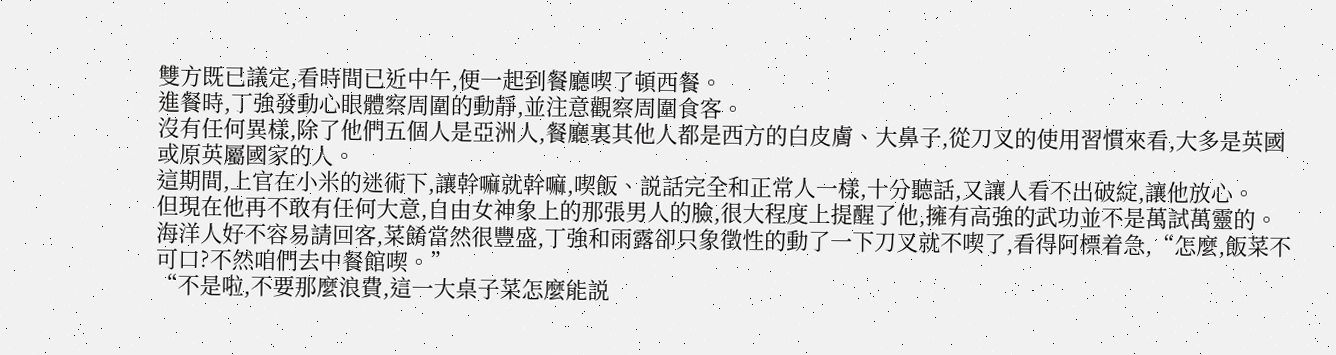雙方既已議定,看時間已近中午,便一起到餐廳喫了頓西餐。
進餐時,丁強發動心眼體察周圍的動靜,並注意觀察周圍食客。
沒有任何異樣,除了他們五個人是亞洲人,餐廳裏其他人都是西方的白皮膚、大鼻子,從刀叉的使用習慣來看,大多是英國或原英屬國家的人。
這期間,上官在小米的迷術下,讓幹嘛就幹嘛,喫飯、説話完全和正常人一樣,十分聽話,又讓人看不出破綻,讓他放心。
但現在他再不敢有任何大意,自由女神象上的那張男人的臉,很大程度上提醒了他,擁有高強的武功並不是萬試萬靈的。
海洋人好不容易請回客,菜餚當然很豐盛,丁強和雨露卻只象徵性的動了一下刀叉就不喫了,看得阿標着急,“怎麼,飯菜不可口?不然咱們去中餐館喫。”
“不是啦,不要那麼浪費,這一大桌子菜怎麼能説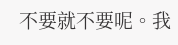不要就不要呢。我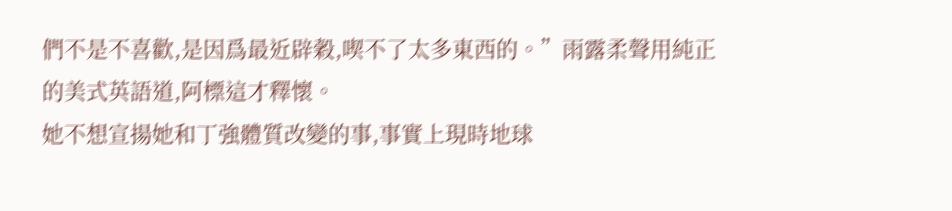們不是不喜歡,是因爲最近辟穀,喫不了太多東西的。”雨露柔聲用純正的美式英語道,阿標這才釋懷。
她不想宣揚她和丁強體質改變的事,事實上現時地球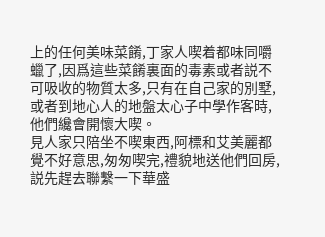上的任何美味菜餚,丁家人喫着都味同嚼蠟了,因爲這些菜餚裏面的毒素或者説不可吸收的物質太多,只有在自己家的別墅,或者到地心人的地盤太心子中學作客時,他們纔會開懷大喫。
見人家只陪坐不喫東西,阿標和艾美麗都覺不好意思,匆匆喫完,禮貌地送他們回房,説先趕去聯繫一下華盛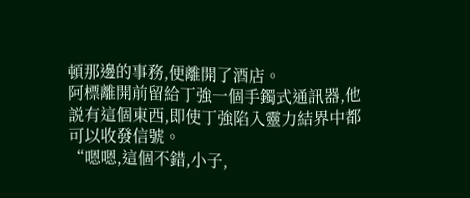頓那邊的事務,便離開了酒店。
阿標離開前留給丁強一個手鐲式通訊器,他説有這個東西,即使丁強陷入靈力結界中都可以收發信號。
“嗯嗯,這個不錯,小子,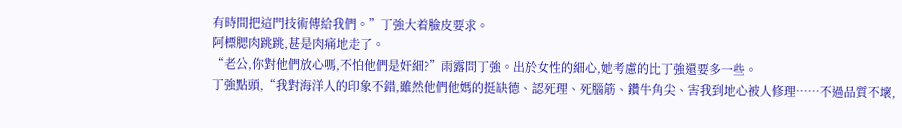有時間把這門技術傳給我們。”丁強大着臉皮要求。
阿標腮肉跳跳,甚是肉痛地走了。
“老公,你對他們放心嗎,不怕他們是奸細?”雨露問丁強。出於女性的細心,她考慮的比丁強還要多一些。
丁強點頭,“我對海洋人的印象不錯,雖然他們他媽的挺缺德、認死理、死腦筋、鑽牛角尖、害我到地心被人修理……不過品質不壞,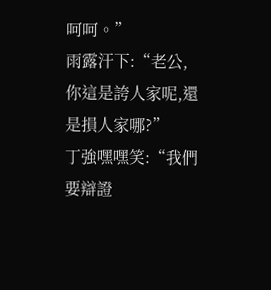呵呵。”
雨露汗下:“老公,你這是誇人家呢,還是損人家哪?”
丁強嘿嘿笑:“我們要辯證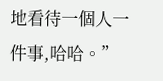地看待一個人一件事,哈哈。”